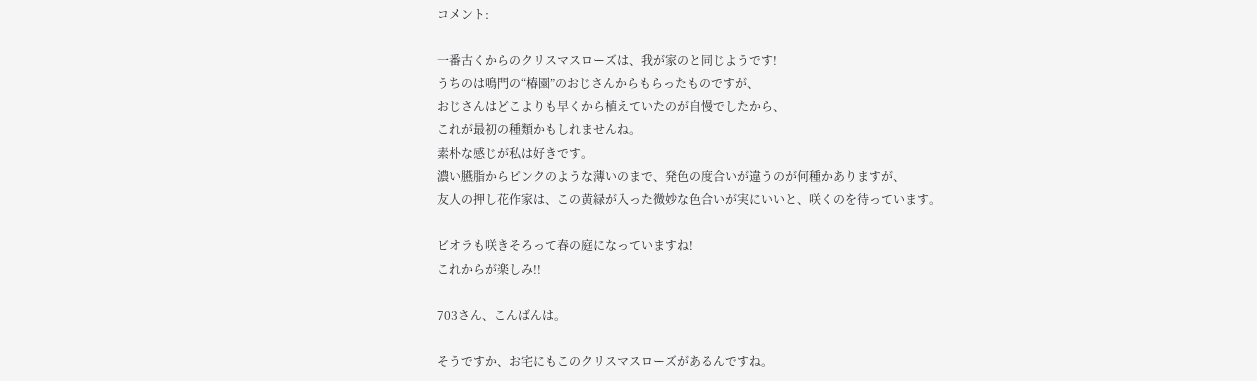コメント:

一番古くからのクリスマスローズは、我が家のと同じようです!
うちのは鳴門の“椿園”のおじさんからもらったものですが、
おじさんはどこよりも早くから植えていたのが自慢でしたから、
これが最初の種類かもしれませんね。
素朴な感じが私は好きです。
濃い臙脂からピンクのような薄いのまで、発色の度合いが違うのが何種かありますが、
友人の押し花作家は、この黄緑が入った微妙な色合いが実にいいと、咲くのを待っています。

ビオラも咲きそろって春の庭になっていますね!
これからが楽しみ!!

703さん、こんばんは。

そうですか、お宅にもこのクリスマスローズがあるんですね。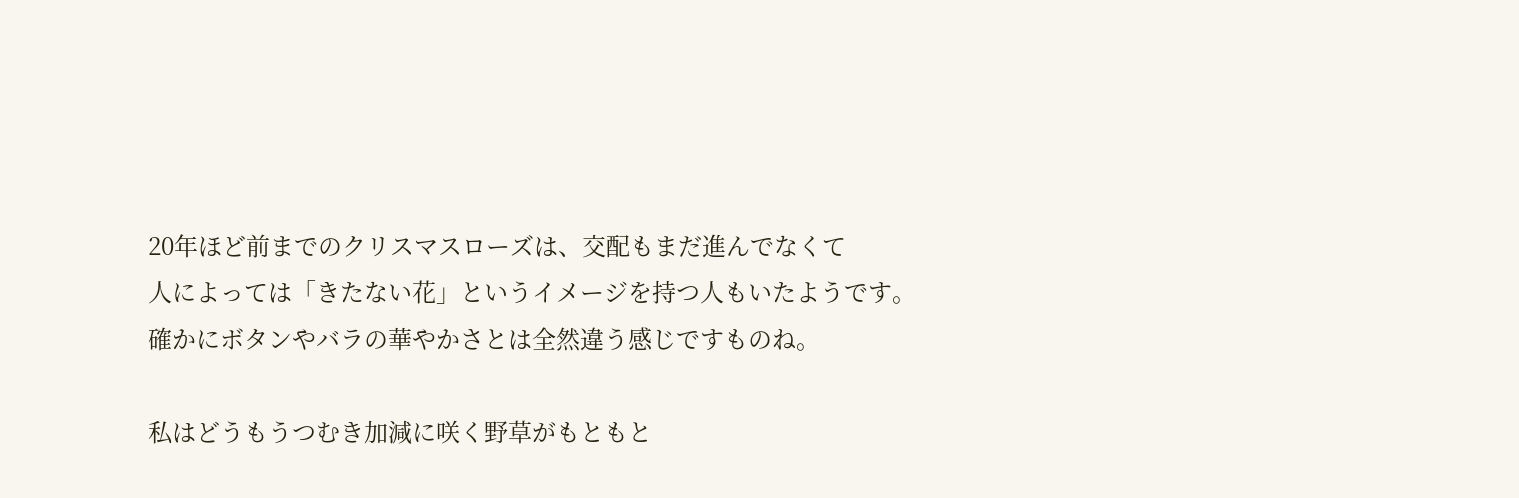20年ほど前までのクリスマスローズは、交配もまだ進んでなくて
人によっては「きたない花」というイメージを持つ人もいたようです。
確かにボタンやバラの華やかさとは全然違う感じですものね。

私はどうもうつむき加減に咲く野草がもともと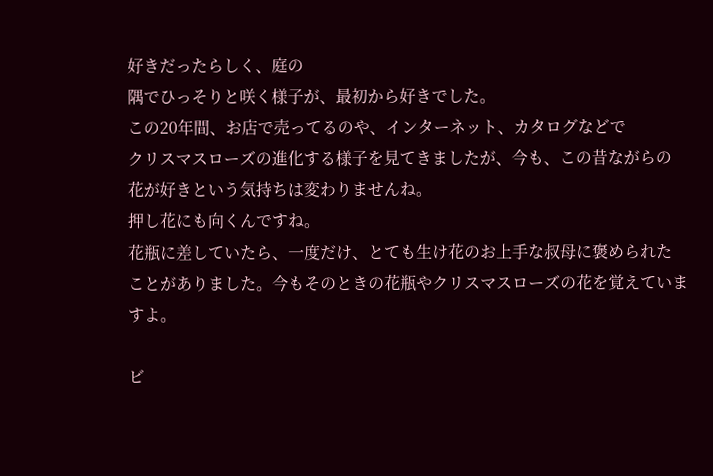好きだったらしく、庭の
隅でひっそりと咲く様子が、最初から好きでした。
この20年間、お店で売ってるのや、インターネット、カタログなどで
クリスマスローズの進化する様子を見てきましたが、今も、この昔ながらの
花が好きという気持ちは変わりませんね。
押し花にも向くんですね。
花瓶に差していたら、一度だけ、とても生け花のお上手な叔母に褒められた
ことがありました。今もそのときの花瓶やクリスマスローズの花を覚えていますよ。

ビ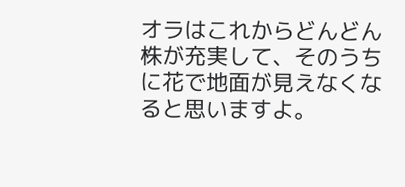オラはこれからどんどん株が充実して、そのうちに花で地面が見えなくなると思いますよ。